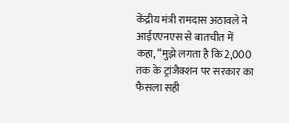केंद्रीय मंत्री रामदास अठावले ने आईएएनएस से बातचीत में कहा, “मुझे लगता है कि 2,000 तक के ट्रांजैक्शन पर सरकार का फैसला सही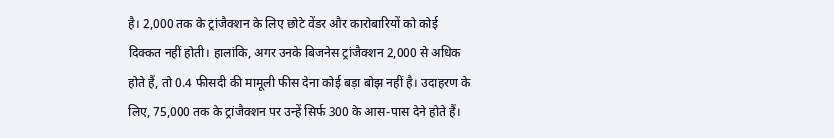है। 2,000 तक के ट्रांजैक्शन के लिए छोटे वेंडर और कारोबारियों को कोई दिक्कत नहीं होती। हालांकि, अगर उनके बिजनेस ट्रांजैक्शन 2,000 से अधिक होते हैं, तो 0.4 फीसदी की मामूली फीस देना कोई बड़ा बोझ नहीं है। उदाहरण के लिए, 75,000 तक के ट्रांजैक्शन पर उन्हें सिर्फ 300 के आस-पास देने होते हैं।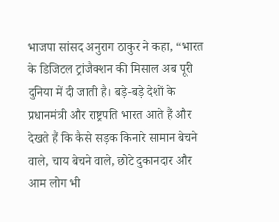भाजपा सांसद अनुराग ठाकुर ने कहा, “भारत के डिजिटल ट्रांजैक्शन की मिसाल अब पूरी दुनिया में दी जाती है। बड़े-बड़े देशों के प्रधानमंत्री और राष्ट्रपति भारत आते हैं और देखते हैं कि कैसे सड़क किनारे सामान बेचने वाले, चाय बेचने वाले, छोटे दुकानदार और आम लोग भी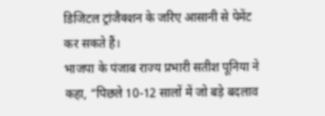डिजिटल ट्रांजैक्शन के जरिए आसानी से पेमेंट कर सकते हैं।
भाजपा के पंजाब राज्य प्रभारी सतीश पूनिया ने कहा, “पिछले 10-12 सालों में जो बड़े बदलाव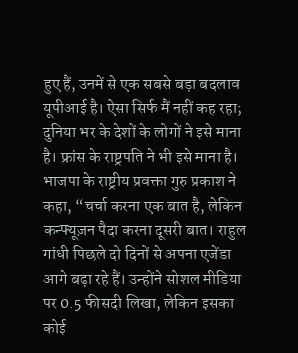हुए हैं, उनमें से एक सबसे बड़ा बदलाव यूपीआई है। ऐसा सिर्फ मैं नहीं कह रहा; दुनिया भर के देशों के लोगों ने इसे माना है। फ्रांस के राष्ट्रपति ने भी इसे माना है।
भाजपा के राष्ट्रीय प्रवक्ता गुरु प्रकाश ने कहा, “चर्चा करना एक बात है, लेकिन कन्फ्यूज़न पैदा करना दूसरी बात। राहुल गांधी पिछले दो दिनों से अपना एजेंडा आगे बढ़ा रहे हैं। उन्होंने सोशल मीडिया पर 0.5 फीसदी लिखा, लेकिन इसका कोई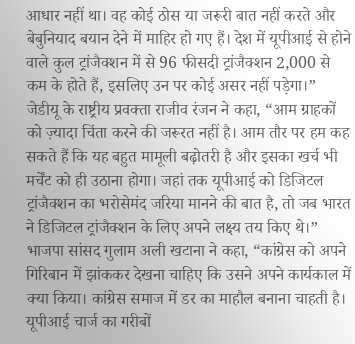आधार नहीं था। वह कोई ठोस या जरूरी बात नहीं करते और बेबुनियाद बयान देने में माहिर हो गए हैं। देश में यूपीआई से होने वाले कुल ट्रांजैक्शन में से 96 फीसदी ट्रांजैक्शन 2,000 से कम के होते हैं, इसलिए उन पर कोई असर नहीं पड़ेगा।”
जेडीयू के राष्ट्रीय प्रवक्ता राजीव रंजन ने कहा, “आम ग्राहकों को ज़्यादा चिंता करने की जरूरत नहीं है। आम तौर पर हम कह सकते हैं कि यह बहुत मामूली बढ़ोतरी है और इसका खर्च भी मर्चेंट को ही उठाना होगा। जहां तक यूपीआई को डिजिटल ट्रांजैक्शन का भरोसेमंद जरिया मानने की बात है, तो जब भारत ने डिजिटल ट्रांजैक्शन के लिए अपने लक्ष्य तय किए थे।”
भाजपा सांसद गुलाम अली खटाना ने कहा, “कांग्रेस को अपने गिरिबान में झांककर देखना चाहिए कि उसने अपने कार्यकाल में क्या किया। कांग्रेस समाज में डर का माहौल बनाना चाहती है। यूपीआई चार्ज का गरीबों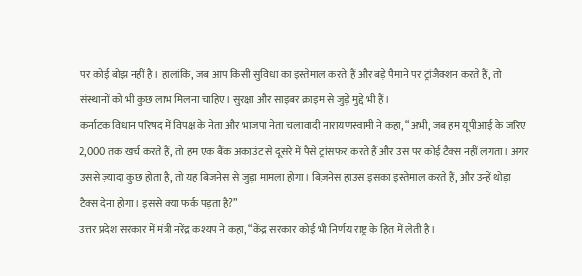पर कोई बोझ नहीं है। हालांकि, जब आप किसी सुविधा का इस्तेमाल करते हैं और बड़े पैमाने पर ट्रांजैक्शन करते हैं, तो संस्थानों को भी कुछ लाभ मिलना चाहिए। सुरक्षा और साइबर क्राइम से जुड़े मुद्दे भी हैं।
कर्नाटक विधान परिषद में विपक्ष के नेता और भाजपा नेता चलावादी नारायणस्वामी ने कहा, “अभी, जब हम यूपीआई के जरिए 2,000 तक खर्च करते हैं, तो हम एक बैंक अकाउंट से दूसरे में पैसे ट्रांसफर करते हैं और उस पर कोई टैक्स नहीं लगता। अगर उससे ज़्यादा कुछ होता है, तो यह बिजनेस से जुड़ा मामला होगा। बिज़नेस हाउस इसका इस्तेमाल करते हैं, और उन्हें थोड़ा टैक्स देना होगा। इससे क्या फर्क पड़ता है?”
उत्तर प्रदेश सरकार में मंत्री नरेंद्र कश्यप ने कहा, “केंद्र सरकार कोई भी निर्णय राष्ट्र के हित में लेती है।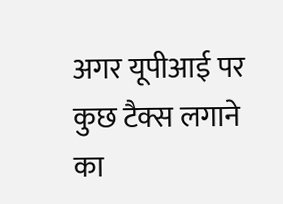अगर यूपीआई पर कुछ टैक्स लगाने का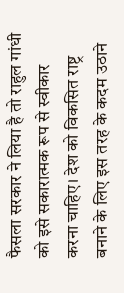फैसला सरकार ने लिया है तो राहुल गांधी को इसे सकारात्मक रूप से स्वीकार करना चाहिए। देश को विकसित राष्ट्र बनाने के लिए इस तरह के कदम उठाने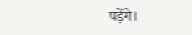पड़ेंगे।